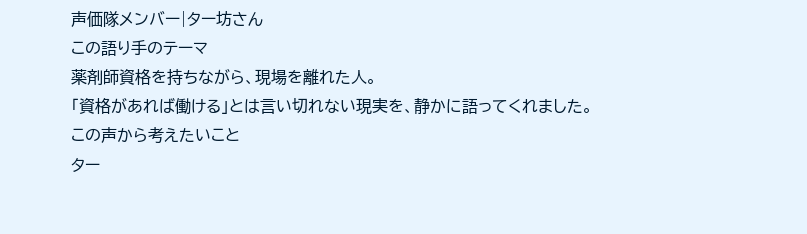声価隊メンバー|ター坊さん
この語り手のテーマ
薬剤師資格を持ちながら、現場を離れた人。
「資格があれば働ける」とは言い切れない現実を、静かに語ってくれました。
この声から考えたいこと
ター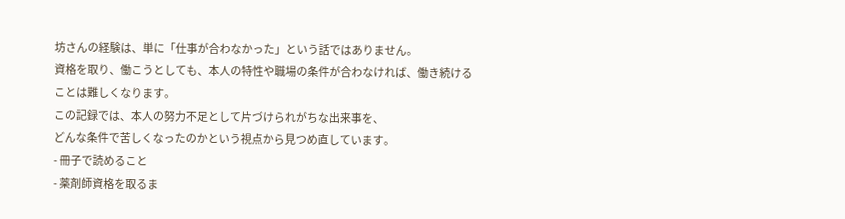坊さんの経験は、単に「仕事が合わなかった」という話ではありません。
資格を取り、働こうとしても、本人の特性や職場の条件が合わなければ、働き続けることは難しくなります。
この記録では、本人の努力不足として片づけられがちな出来事を、
どんな条件で苦しくなったのかという視点から見つめ直しています。
- 冊子で読めること
- 薬剤師資格を取るま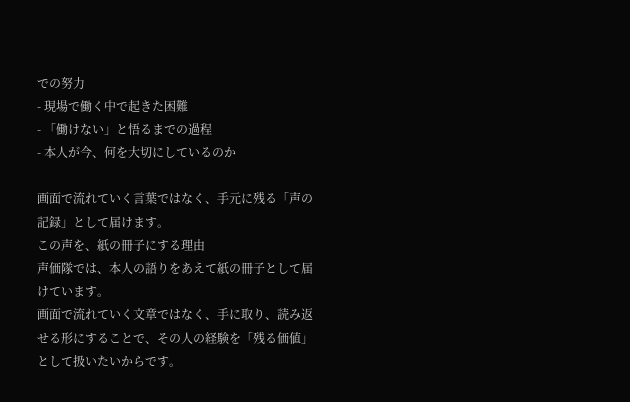での努力
- 現場で働く中で起きた困難
- 「働けない」と悟るまでの過程
- 本人が今、何を大切にしているのか

画面で流れていく言葉ではなく、手元に残る「声の記録」として届けます。
この声を、紙の冊子にする理由
声価隊では、本人の語りをあえて紙の冊子として届けています。
画面で流れていく文章ではなく、手に取り、読み返せる形にすることで、その人の経験を「残る価値」として扱いたいからです。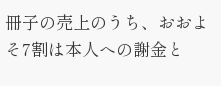冊子の売上のうち、おおよそ7割は本人への謝金と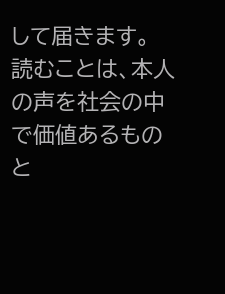して届きます。
読むことは、本人の声を社会の中で価値あるものと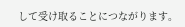して受け取ることにつながります。